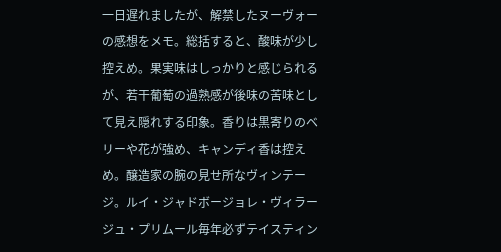一日遅れましたが、解禁したヌーヴォーの感想をメモ。総括すると、酸味が少し控えめ。果実味はしっかりと感じられるが、若干葡萄の過熟感が後味の苦味として見え隠れする印象。香りは黒寄りのベリーや花が強め、キャンディ香は控えめ。醸造家の腕の見せ所なヴィンテージ。ルイ・ジャドボージョレ・ヴィラージュ・プリムール毎年必ずテイスティン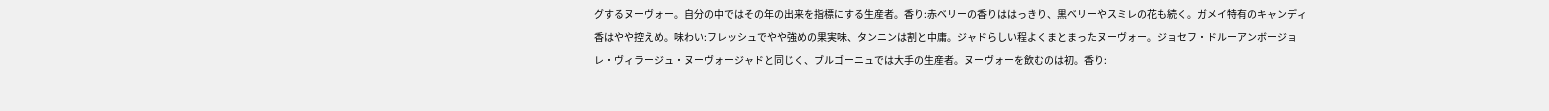グするヌーヴォー。自分の中ではその年の出来を指標にする生産者。香り:赤ベリーの香りははっきり、黒ベリーやスミレの花も続く。ガメイ特有のキャンディ香はやや控えめ。味わい:フレッシュでやや強めの果実味、タンニンは割と中庸。ジャドらしい程よくまとまったヌーヴォー。ジョセフ・ドルーアンボージョレ・ヴィラージュ・ヌーヴォージャドと同じく、ブルゴーニュでは大手の生産者。ヌーヴォーを飲むのは初。香り: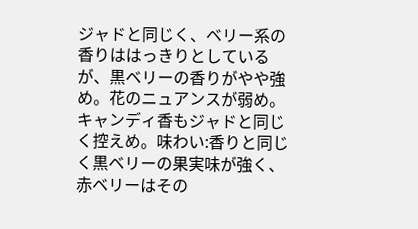ジャドと同じく、ベリー系の香りははっきりとしているが、黒ベリーの香りがやや強め。花のニュアンスが弱め。キャンディ香もジャドと同じく控えめ。味わい:香りと同じく黒ベリーの果実味が強く、赤ベリーはその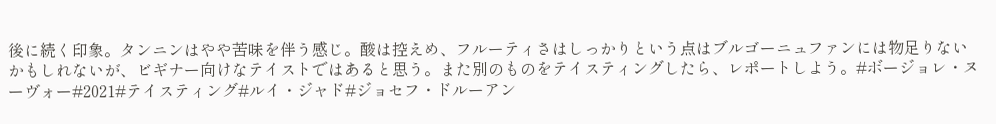後に続く印象。タンニンはやや苦味を伴う感じ。酸は控えめ、フルーティさはしっかりという点はブルゴーニュファンには物足りないかもしれないが、ビギナー向けなテイストではあると思う。また別のものをテイスティングしたら、レポートしよう。#ボージョレ・ヌーヴォー#2021#テイスティング#ルイ・ジャド#ジョセフ・ドルーアン